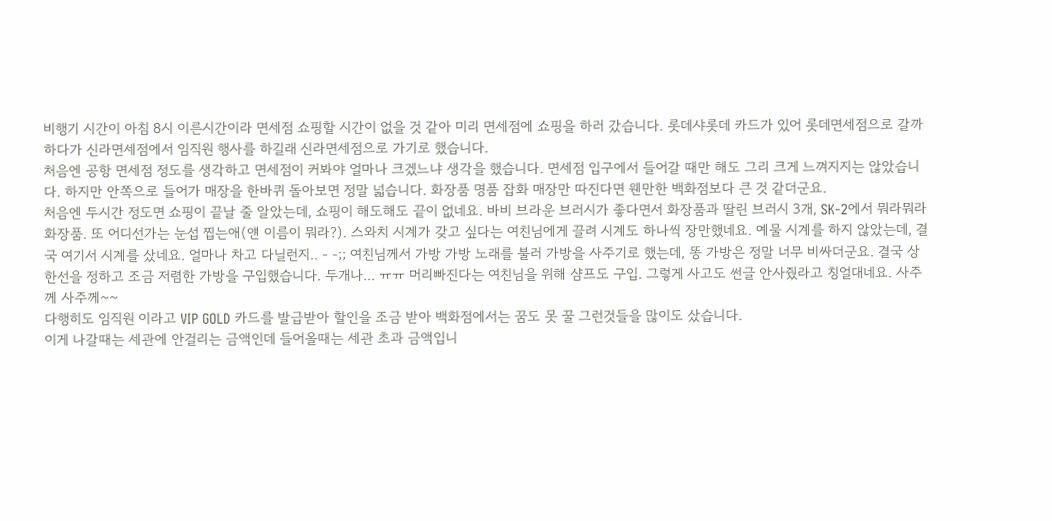비행기 시간이 아침 8시 이른시간이라 면세점 쇼핑할 시간이 없을 것 같아 미리 면세점에 쇼핑을 하러 갔습니다. 롯데샤롯데 카드가 있어 롯데면세점으로 갈까하다가 신라면세점에서 임직원 행사를 하길래 신라면세점으로 가기로 했습니다.
처음엔 공항 면세점 정도를 생각하고 면세점이 커봐야 얼마나 크겠느냐 생각을 했습니다. 면세점 입구에서 들어갈 때만 해도 그리 크게 느껴지지는 않았습니다. 하지만 안쪽으로 들어가 매장을 한바퀴 돌아보면 정말 넓습니다. 화장품 명품 잡화 매장만 따진다면 웬만한 백화점보다 큰 것 같더군요.
처음엔 두시간 정도면 쇼핑이 끝날 줄 알았는데, 쇼핑이 해도해도 끝이 없네요. 바비 브라운 브러시가 좋다면서 화장품과 딸린 브러시 3개, SK-2에서 뭐라뭐라 화장품. 또 어디선가는 눈섭 찝는애(얜 이름이 뭐라?). 스와치 시계가 갖고 싶다는 여친님에게 끌려 시계도 하나씩 장만했네요. 예물 시계를 하지 않았는데, 결국 여기서 시계를 샀네요. 얼마나 차고 다닐런지.. - -;; 여친님께서 가방 가방 노래를 불러 가방을 사주기로 했는데, 똥 가방은 정말 너무 비싸더군요. 결국 상한선을 정하고 조금 저렴한 가방을 구입했습니다. 두개나... ㅠㅠ 머리빠진다는 여친님을 위해 샴프도 구입. 그렇게 사고도 썬글 안사줬라고 칭얼대네요. 사주께 사주께~~
다행히도 임직원 이라고 VIP GOLD 카드를 발급받아 할인을 조금 받아 백화점에서는 꿈도 못 꿀 그런것들을 많이도 샀습니다.
이게 나갈때는 세관에 안걸리는 금액인데 들어올때는 세관 초과 금액입니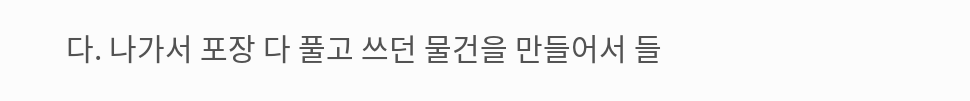다. 나가서 포장 다 풀고 쓰던 물건을 만들어서 들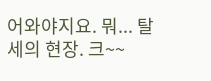어와야지요. 뭐... 탈세의 현장. 크~~